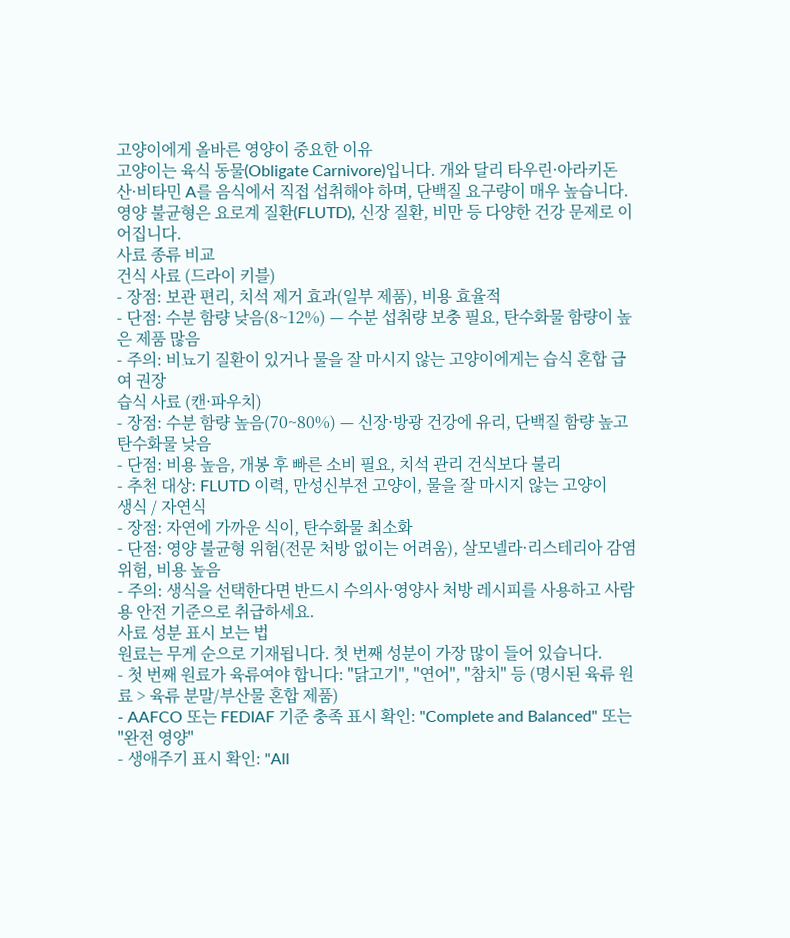고양이에게 올바른 영양이 중요한 이유
고양이는 육식 동물(Obligate Carnivore)입니다. 개와 달리 타우린·아라키돈산·비타민 A를 음식에서 직접 섭취해야 하며, 단백질 요구량이 매우 높습니다. 영양 불균형은 요로계 질환(FLUTD), 신장 질환, 비만 등 다양한 건강 문제로 이어집니다.
사료 종류 비교
건식 사료 (드라이 키블)
- 장점: 보관 편리, 치석 제거 효과(일부 제품), 비용 효율적
- 단점: 수분 함량 낮음(8~12%) — 수분 섭취량 보충 필요, 탄수화물 함량이 높은 제품 많음
- 주의: 비뇨기 질환이 있거나 물을 잘 마시지 않는 고양이에게는 습식 혼합 급여 권장
습식 사료 (캔·파우치)
- 장점: 수분 함량 높음(70~80%) — 신장·방광 건강에 유리, 단백질 함량 높고 탄수화물 낮음
- 단점: 비용 높음, 개봉 후 빠른 소비 필요, 치석 관리 건식보다 불리
- 추천 대상: FLUTD 이력, 만성신부전 고양이, 물을 잘 마시지 않는 고양이
생식 / 자연식
- 장점: 자연에 가까운 식이, 탄수화물 최소화
- 단점: 영양 불균형 위험(전문 처방 없이는 어려움), 살모넬라·리스테리아 감염 위험, 비용 높음
- 주의: 생식을 선택한다면 반드시 수의사·영양사 처방 레시피를 사용하고 사람용 안전 기준으로 취급하세요.
사료 성분 표시 보는 법
원료는 무게 순으로 기재됩니다. 첫 번째 성분이 가장 많이 들어 있습니다.
- 첫 번째 원료가 육류여야 합니다: "닭고기", "연어", "참치" 등 (명시된 육류 원료 > 육류 분말/부산물 혼합 제품)
- AAFCO 또는 FEDIAF 기준 충족 표시 확인: "Complete and Balanced" 또는 "완전 영양"
- 생애주기 표시 확인: "All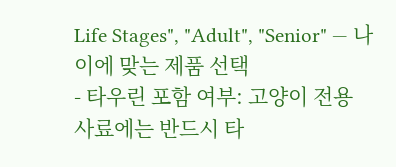Life Stages", "Adult", "Senior" — 나이에 맞는 제품 선택
- 타우린 포함 여부: 고양이 전용 사료에는 반드시 타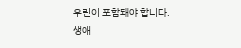우린이 포함돼야 합니다.
생애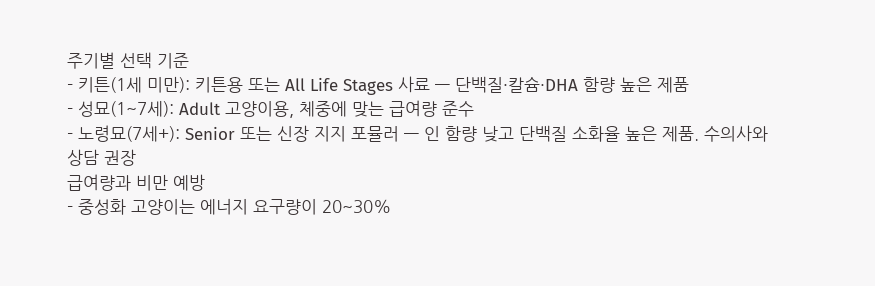주기별 선택 기준
- 키튼(1세 미만): 키튼용 또는 All Life Stages 사료 — 단백질·칼슘·DHA 함량 높은 제품
- 성묘(1~7세): Adult 고양이용, 체중에 맞는 급여량 준수
- 노령묘(7세+): Senior 또는 신장 지지 포뮬러 — 인 함량 낮고 단백질 소화율 높은 제품. 수의사와 상담 권장
급여량과 비만 예방
- 중성화 고양이는 에너지 요구량이 20~30%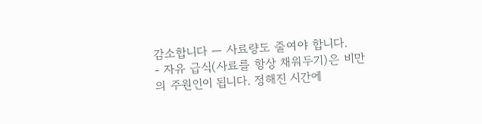감소합니다 — 사료량도 줄여야 합니다.
- 자유 급식(사료를 항상 채워두기)은 비만의 주원인이 됩니다. 정해진 시간에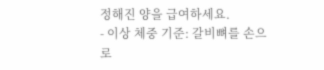정해진 양을 급여하세요.
- 이상 체중 기준: 갈비뼈를 손으로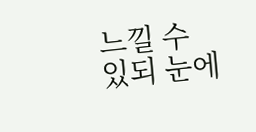느낄 수 있되 눈에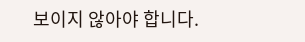보이지 않아야 합니다.